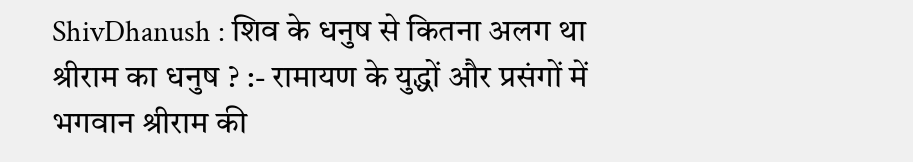ShivDhanush : शिव के धनुष से कितना अलग था श्रीराम का धनुष ? :- रामायण के युद्धों और प्रसंगों में भगवान श्रीराम की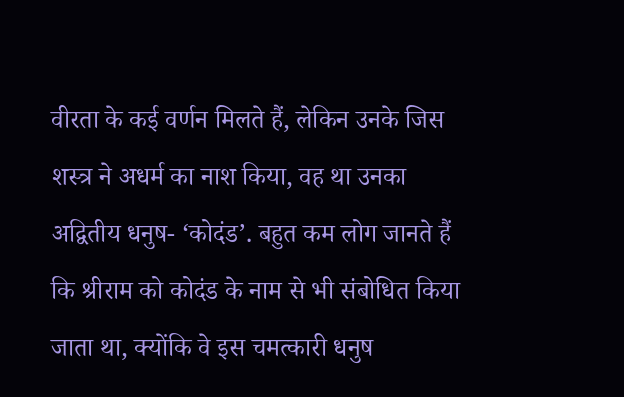वीरता के कई वर्णन मिलते हैं, लेकिन उनके जिस शस्त्र ने अधर्म का नाश किया, वह था उनका अद्वितीय धनुष- ‘कोदंड’. बहुत कम लोग जानते हैं कि श्रीराम को कोदंड के नाम से भी संबोधित किया जाता था, क्योंकि वे इस चमत्कारी धनुष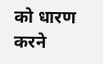को धारण करने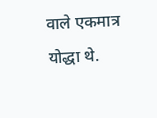वाले एकमात्र योद्धा थे.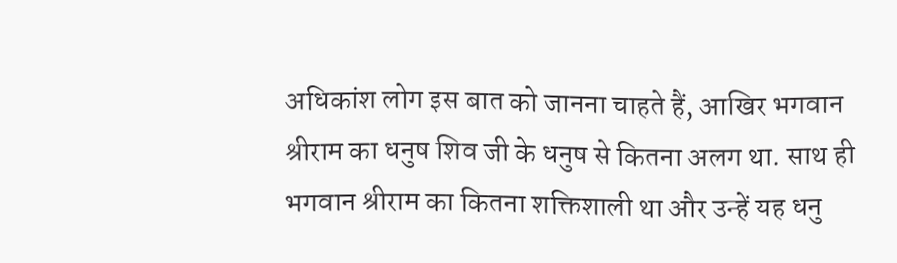अधिकांश लोग इस बात को जानना चाहते हैं, आखिर भगवान श्रीराम का धनुष शिव जी के धनुष से कितना अलग था. साथ ही भगवान श्रीराम का कितना शक्तिशाली था और उन्हें यह धनु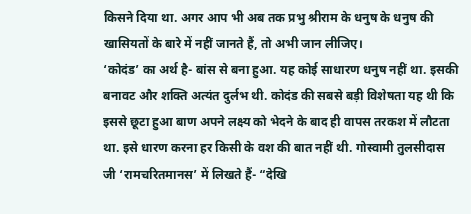किसने दिया था. अगर आप भी अब तक प्रभु श्रीराम के धनुष के धनुष की खासियतों के बारे में नहीं जानते हैं, तो अभी जान लीजिए।
‘कोदंड’ का अर्थ है- बांस से बना हुआ. यह कोई साधारण धनुष नहीं था. इसकी बनावट और शक्ति अत्यंत दुर्लभ थी. कोदंड की सबसे बड़ी विशेषता यह थी कि इससे छूटा हुआ बाण अपने लक्ष्य को भेदने के बाद ही वापस तरकश में लौटता था. इसे धारण करना हर किसी के वश की बात नहीं थी. गोस्वामी तुलसीदास जी ‘रामचरितमानस’ में लिखते हैं- “देखि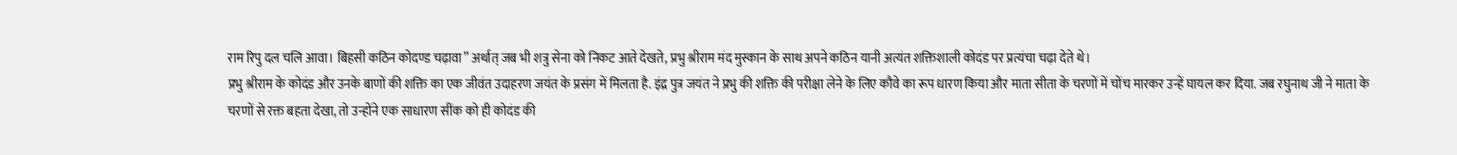राम रिपु दल चलि आवा। बिहसी कठिन कोदण्ड चढ़ावा” अर्थात् जब भी शत्रु सेना को निकट आते देखते, प्रभु श्रीराम मंद मुस्कान के साथ अपने कठिन यानी अत्यंत शक्तिशाली कोदंड पर प्रत्यंचा चढ़ा देते थे।
प्रभु श्रीराम के कोदंड और उनके बाणों की शक्ति का एक जीवंत उदाहरण जयंत के प्रसंग में मिलता है. इंद्र पुत्र जयंत ने प्रभु की शक्ति की परीक्षा लेने के लिए कौवे का रूप धारण किया और माता सीता के चरणों में चोंच मारकर उन्हें घायल कर दिया. जब रघुनाथ जी ने माता के चरणों से रक्त बहता देखा, तो उन्होंने एक साधारण सींक को ही कोदंड की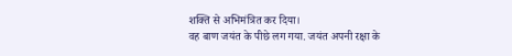शक्ति से अभिमंत्रित कर दिया।
वह बाण जयंत के पीछे लग गया. जयंत अपनी रक्षा के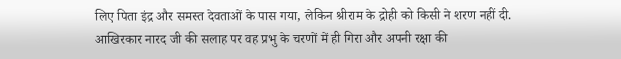लिए पिता इंद्र और समस्त देवताओं के पास गया, लेकिन श्रीराम के द्रोही को किसी ने शरण नहीं दी. आखिरकार नारद जी की सलाह पर वह प्रभु के चरणों में ही गिरा और अपनी रक्षा की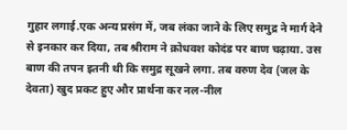गुहार लगाई.एक अन्य प्रसंग में, जब लंका जाने के लिए समुद्र ने मार्ग देने से इनकार कर दिया, तब श्रीराम ने क्रोधवश कोदंड पर बाण चढ़ाया. उस बाण की तपन इतनी थी कि समुद्र सूखने लगा. तब वरुण देव (जल के देवता) खुद प्रकट हुए और प्रार्थना कर नल-नील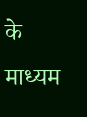के माध्यम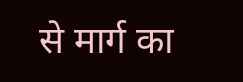से मार्ग का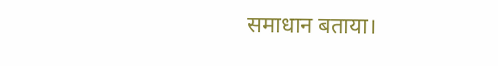समाधान बताया।